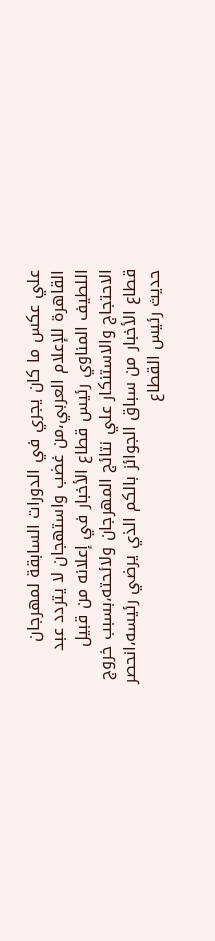علي عكس ما كان يجري في الدورات السابقة لمهرجان القاهرة للإعلام العربي،من غضب واستهجان لا يتردد عبد اللطيف المناوي رئيس قطاع الأخبار في إعلانه من قبيل الاحتجاج والاستنكار علي نتائج المهرجان ولائحته،بسبب خروج قطاع الأخبار من سباق الجوائز بالكم الذي يرضي رئيسه،انحصر حديث رئيس القطاع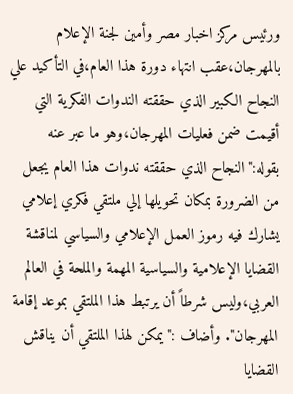ورئيس مركز اخبار مصر وأمين لجنة الإعلام بالمهرجان،عقب انتهاء دورة هذا العام،في التأكيد علي النجاح الكبير الذي حققته الندوات الفكرية التي أقيمت ضمن فعليات المهرجان،وهو ما عبر عنه بقوله:"النجاح الذي حققته ندوات هذا العام يجعل من الضرورة بمكان تحويلها إلي ملتقي فكري إعلامي يشارك فيه رموز العمل الإعلامي والسياسي لمناقشة القضايا الإعلامية والسياسية المهمة والملحة في العالم العربي،وليس شرطاً أن يرتبط هذا الملتقي بموعد إقامة المهرجان". وأضاف :"يمكن لهذا الملتقي أن يناقش القضايا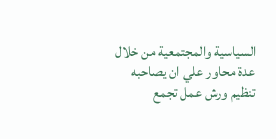السياسية والمجتمعية من خلال عدة محاور علي ان يصاحبه تنظيم ورش عمل تجمع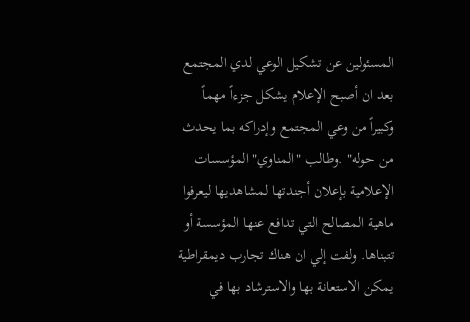المسئولين عن تشكيل الوعي لدي المجتمع بعد ان أصبح الإعلام يشكل جزءاً مهماً وكبيراً من وعي المجتمع وإدراكه بما يحدث من حوله" .وطالب "المناوي" المؤسسات الإعلامية بإعلان أجندتها لمشاهديها ليعرفوا ماهية المصالح التي تدافع عنها المؤسسة أو تتبناها. ولفت إلي ان هناك تجارب ديمقراطية يمكن الاستعانة بها والاسترشاد بها في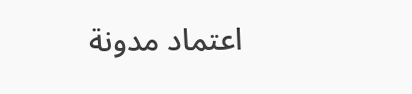اعتماد مدونة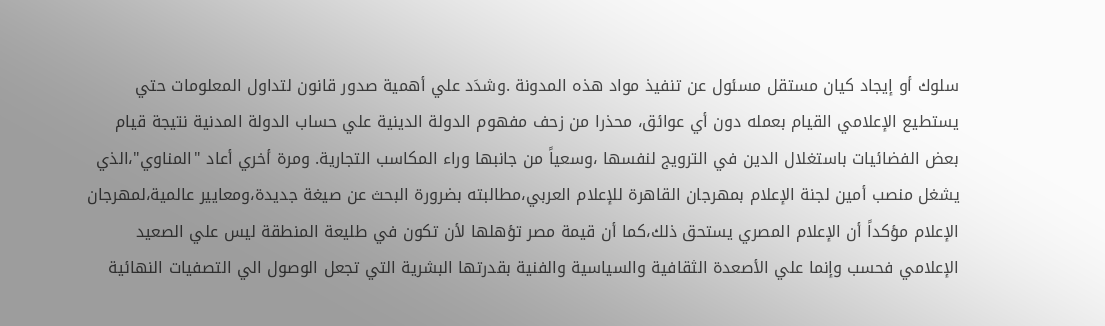سلوك أو إيجاد كيان مستقل مسئول عن تنفيذ مواد هذه المدونة .وشدَد علي أهمية صدور قانون لتداول المعلومات حتي يستطيع الإعلامي القيام بعمله دون أي عوائق، محذرا من زحف مفهوم الدولة الدينية علي حساب الدولة المدنية نتيجة قيام بعض الفضائيات باستغلال الدين في الترويج لنفسها ،وسعياً من جانبها وراء المكاسب التجارية. ومرة أخري أعاد "المناوي"،الذي يشغل منصب أمين لجنة الإعلام بمهرجان القاهرة للإعلام العربي،مطالبته بضرورة البحث عن صيغة جديدة،ومعايير عالمية،لمهرجان الإعلام مؤكداً أن الإعلام المصري يستحق ذلك،كما أن قيمة مصر تؤهلها لأن تكون في طليعة المنطقة ليس علي الصعيد الإعلامي فحسب وإنما علي الأصعدة الثقافية والسياسية والفنية بقدرتها البشرية التي تجعل الوصول الي التصفيات النهائية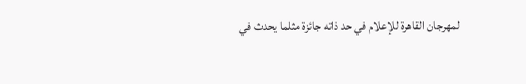لمهرجان القاهرة للإعلام في حد ذاته جائزة مثلما يحدث في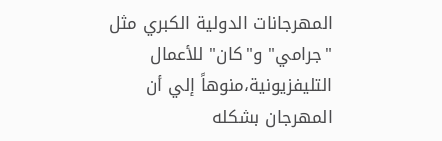المهرجانات الدولية الكبري مثل "جرامي" و"كان" للأعمال التليفزيونية،منوهاً إلي أن المهرجان بشكله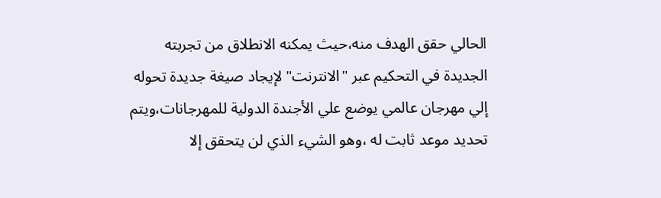الحالي حقق الهدف منه،حيث يمكنه الانطلاق من تجربته الجديدة في التحكيم عبر "الانترنت" لإيجاد صيغة جديدة تحوله إلي مهرجان عالمي يوضع علي الأجندة الدولية للمهرجانات،ويتم تحديد موعد ثابت له ،وهو الشيء الذي لن يتحقق إلا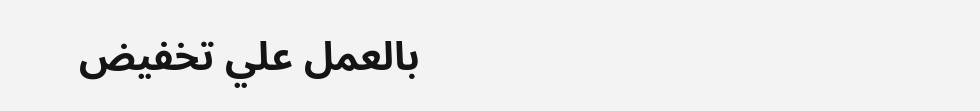بالعمل علي تخفيض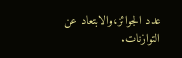عدد الجوائز،والابتعاد عن التوازنات.